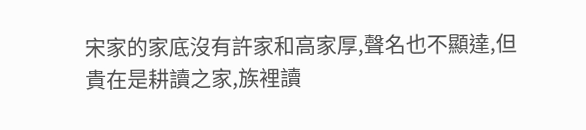宋家的家底沒有許家和高家厚,聲名也不顯達,但貴在是耕讀之家,族裡讀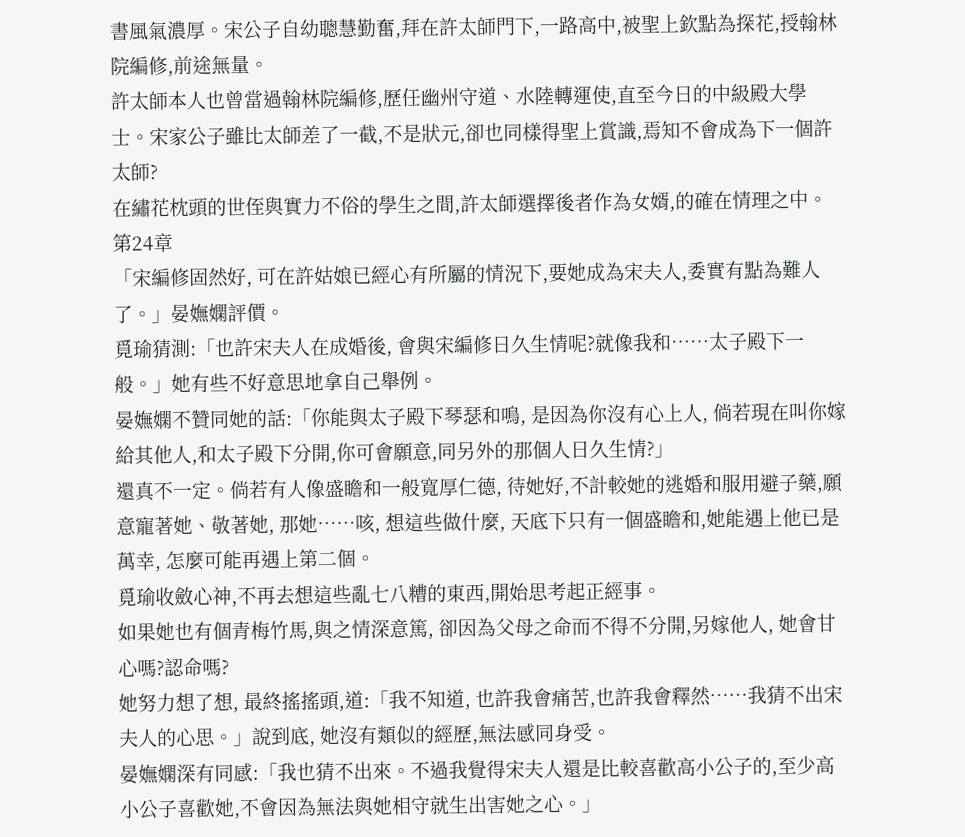書風氣濃厚。宋公子自幼聰慧勤奮,拜在許太師門下,一路高中,被聖上欽點為探花,授翰林院編修,前途無量。
許太師本人也曾當過翰林院編修,歷任幽州守道、水陸轉運使,直至今日的中級殿大學士。宋家公子雖比太師差了一截,不是狀元,卻也同樣得聖上賞識,焉知不會成為下一個許太師?
在繡花枕頭的世侄與實力不俗的學生之間,許太師選擇後者作為女婿,的確在情理之中。
第24章
「宋編修固然好, 可在許姑娘已經心有所屬的情況下,要她成為宋夫人,委實有點為難人了。」晏嫵嫻評價。
覓瑜猜測:「也許宋夫人在成婚後, 會與宋編修日久生情呢?就像我和……太子殿下一般。」她有些不好意思地拿自己舉例。
晏嫵嫻不贊同她的話:「你能與太子殿下琴瑟和鳴, 是因為你沒有心上人, 倘若現在叫你嫁給其他人,和太子殿下分開,你可會願意,同另外的那個人日久生情?」
還真不一定。倘若有人像盛瞻和一般寬厚仁德, 待她好,不計較她的逃婚和服用避子藥,願意寵著她、敬著她, 那她……咳, 想這些做什麼, 天底下只有一個盛瞻和,她能遇上他已是萬幸, 怎麼可能再遇上第二個。
覓瑜收斂心神,不再去想這些亂七八糟的東西,開始思考起正經事。
如果她也有個青梅竹馬,與之情深意篤, 卻因為父母之命而不得不分開,另嫁他人, 她會甘心嗎?認命嗎?
她努力想了想, 最終搖搖頭,道:「我不知道, 也許我會痛苦,也許我會釋然……我猜不出宋夫人的心思。」說到底, 她沒有類似的經歷,無法感同身受。
晏嫵嫻深有同感:「我也猜不出來。不過我覺得宋夫人還是比較喜歡高小公子的,至少高小公子喜歡她,不會因為無法與她相守就生出害她之心。」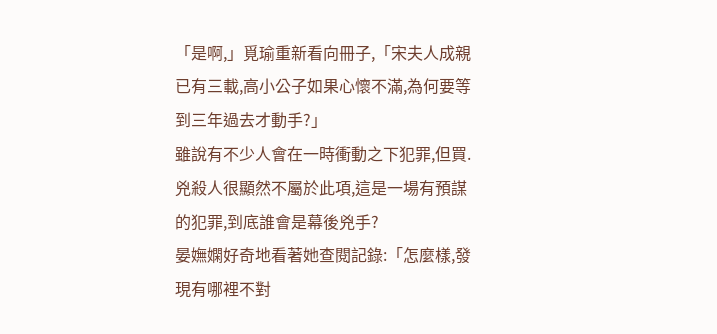「是啊,」覓瑜重新看向冊子,「宋夫人成親已有三載,高小公子如果心懷不滿,為何要等到三年過去才動手?」
雖說有不少人會在一時衝動之下犯罪,但買.兇殺人很顯然不屬於此項,這是一場有預謀的犯罪,到底誰會是幕後兇手?
晏嫵嫻好奇地看著她查閱記錄:「怎麼樣,發現有哪裡不對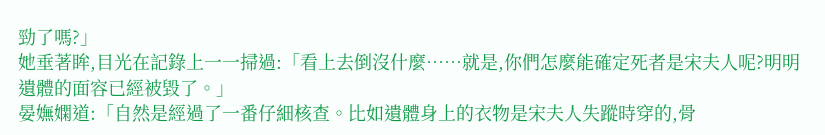勁了嗎?」
她垂著眸,目光在記錄上一一掃過:「看上去倒沒什麼……就是,你們怎麼能確定死者是宋夫人呢?明明遺體的面容已經被毀了。」
晏嫵嫻道:「自然是經過了一番仔細核查。比如遺體身上的衣物是宋夫人失蹤時穿的,骨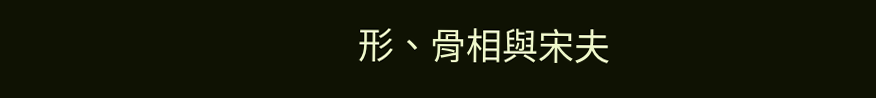形、骨相與宋夫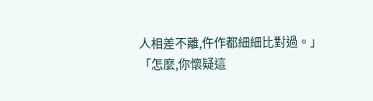人相差不離,仵作都細細比對過。」
「怎麼,你懷疑這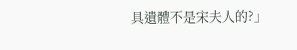具遺體不是宋夫人的?」